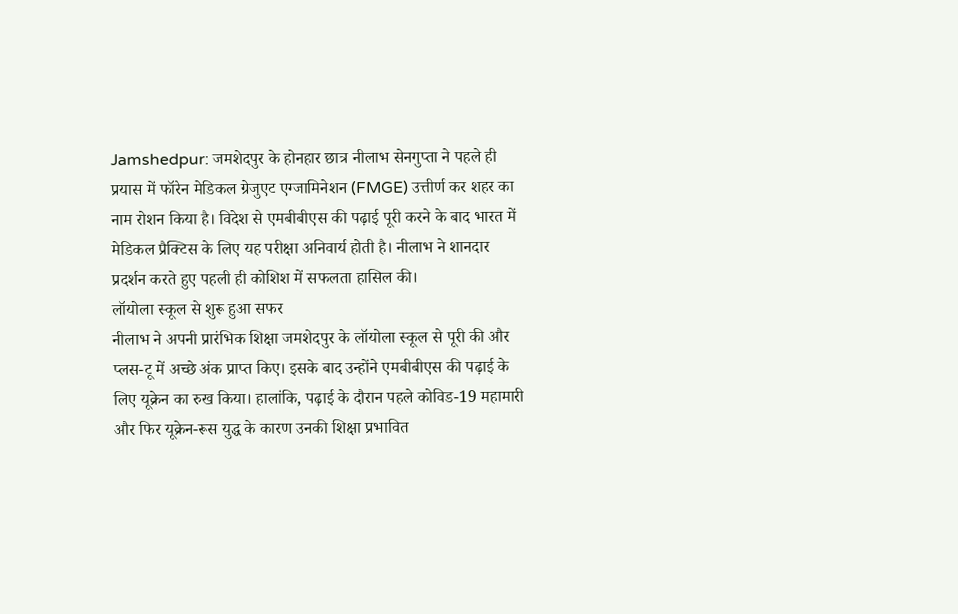Jamshedpur: जमशेदपुर के होनहार छात्र नीलाभ सेनगुप्ता ने पहले ही प्रयास में फॉरेन मेडिकल ग्रेजुएट एग्जामिनेशन (FMGE) उत्तीर्ण कर शहर का नाम रोशन किया है। विदेश से एमबीबीएस की पढ़ाई पूरी करने के बाद भारत में मेडिकल प्रैक्टिस के लिए यह परीक्षा अनिवार्य होती है। नीलाभ ने शानदार प्रदर्शन करते हुए पहली ही कोशिश में सफलता हासिल की।
लॉयोला स्कूल से शुरू हुआ सफर
नीलाभ ने अपनी प्रारंभिक शिक्षा जमशेदपुर के लॉयोला स्कूल से पूरी की और प्लस-टू में अच्छे अंक प्राप्त किए। इसके बाद उन्होंने एमबीबीएस की पढ़ाई के लिए यूक्रेन का रुख किया। हालांकि, पढ़ाई के दौरान पहले कोविड-19 महामारी और फिर यूक्रेन-रूस युद्ध के कारण उनकी शिक्षा प्रभावित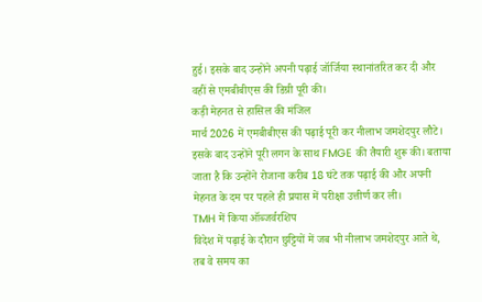हुई। इसके बाद उन्होंने अपनी पढ़ाई जॉर्जिया स्थानांतरित कर दी और वहीं से एमबीबीएस की डिग्री पूरी की।
कड़ी मेहनत से हासिल की मंजिल
मार्च 2026 में एमबीबीएस की पढ़ाई पूरी कर नीलाभ जमशेदपुर लौटे। इसके बाद उन्होंने पूरी लगन के साथ FMGE की तैयारी शुरू की। बताया जाता है कि उन्होंने रोजाना करीब 18 घंटे तक पढ़ाई की और अपनी मेहनत के दम पर पहले ही प्रयास में परीक्षा उत्तीर्ण कर ली।
TMH में किया ऑब्जर्वरशिप
विदेश में पढ़ाई के दौरान छुट्टियों में जब भी नीलाभ जमशेदपुर आते थे, तब वे समय का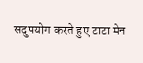सदुपयोग करते हुए टाटा मेन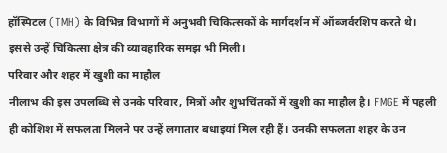हॉस्पिटल (TMH) के विभिन्न विभागों में अनुभवी चिकित्सकों के मार्गदर्शन में ऑब्जर्वरशिप करते थे। इससे उन्हें चिकित्सा क्षेत्र की व्यावहारिक समझ भी मिली।
परिवार और शहर में खुशी का माहौल
नीलाभ की इस उपलब्धि से उनके परिवार, मित्रों और शुभचिंतकों में खुशी का माहौल है। FMGE में पहली ही कोशिश में सफलता मिलने पर उन्हें लगातार बधाइयां मिल रही हैं। उनकी सफलता शहर के उन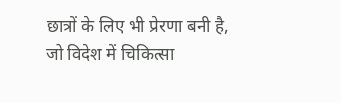छात्रों के लिए भी प्रेरणा बनी है, जो विदेश में चिकित्सा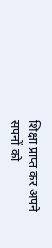शिक्षा प्राप्त कर अपने सपनों को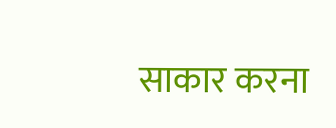साकार करना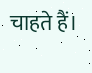चाहते हैं।